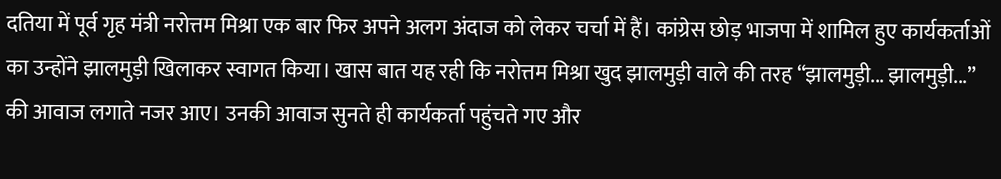दतिया में पूर्व गृह मंत्री नरोत्तम मिश्रा एक बार फिर अपने अलग अंदाज को लेकर चर्चा में हैं। कांग्रेस छोड़ भाजपा में शामिल हुए कार्यकर्ताओं का उन्होंने झालमुड़ी खिलाकर स्वागत किया। खास बात यह रही कि नरोत्तम मिश्रा खुद झालमुड़ी वाले की तरह “झालमुड़ी... झालमुड़ी...” की आवाज लगाते नजर आए। उनकी आवाज सुनते ही कार्यकर्ता पहुंचते गए और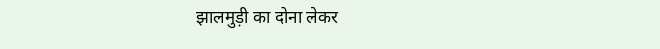झालमुड़ी का दोना लेकर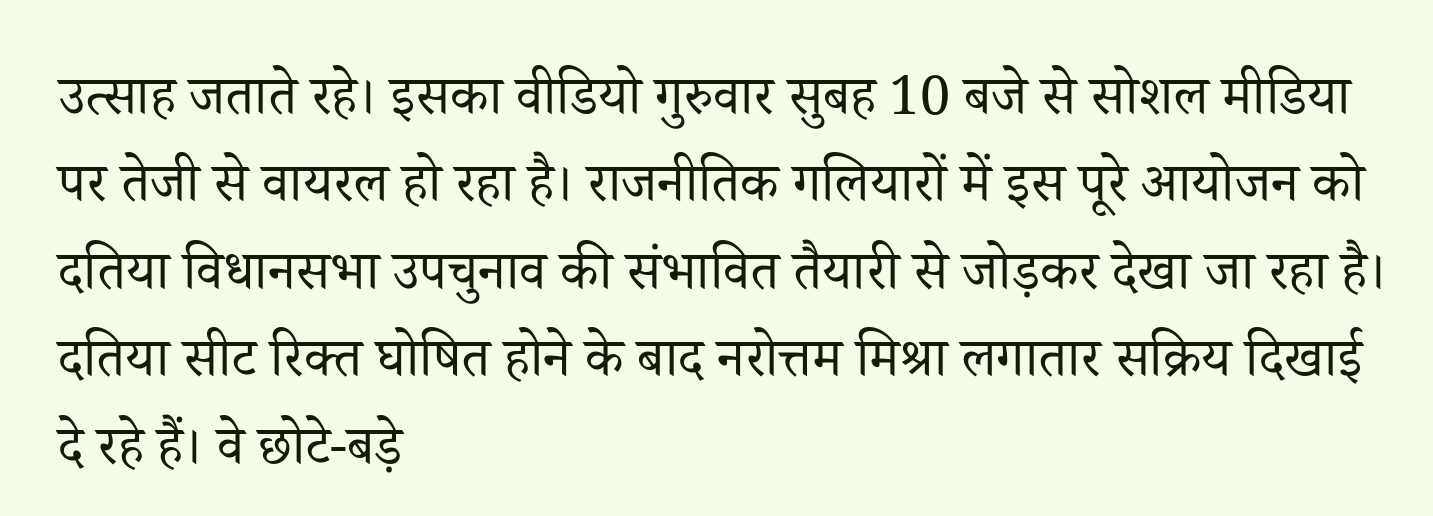उत्साह जताते रहे। इसका वीडियो गुरुवार सुबह 10 बजे से सोशल मीडिया पर तेजी से वायरल हो रहा है। राजनीतिक गलियारों में इस पूरे आयोजन को दतिया विधानसभा उपचुनाव की संभावित तैयारी से जोड़कर देखा जा रहा है। दतिया सीट रिक्त घोषित होने के बाद नरोत्तम मिश्रा लगातार सक्रिय दिखाई दे रहे हैं। वे छोटे-बड़े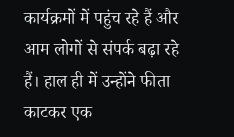कार्यक्रमों में पहुंच रहे हैं और आम लोगों से संपर्क बढ़ा रहे हैं। हाल ही में उन्होंने फीता काटकर एक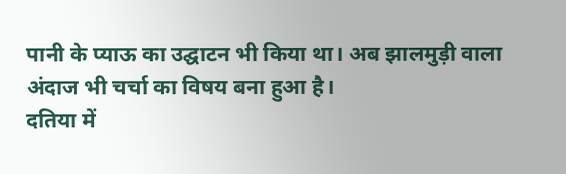पानी के प्याऊ का उद्घाटन भी किया था। अब झालमुड़ी वाला अंदाज भी चर्चा का विषय बना हुआ है।
दतिया में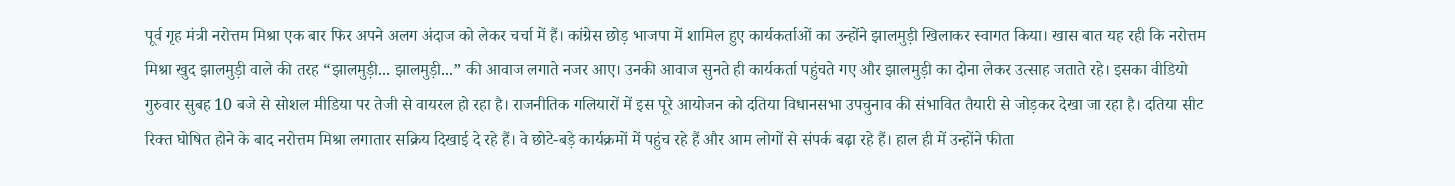पूर्व गृह मंत्री नरोत्तम मिश्रा एक बार फिर अपने अलग अंदाज को लेकर चर्चा में हैं। कांग्रेस छोड़ भाजपा में शामिल हुए कार्यकर्ताओं का उन्होंने झालमुड़ी खिलाकर स्वागत किया। खास बात यह रही कि नरोत्तम मिश्रा खुद झालमुड़ी वाले की तरह “झालमुड़ी... झालमुड़ी...” की आवाज लगाते नजर आए। उनकी आवाज सुनते ही कार्यकर्ता पहुंचते गए और झालमुड़ी का दोना लेकर उत्साह जताते रहे। इसका वीडियो गुरुवार सुबह 10 बजे से सोशल मीडिया पर तेजी से वायरल हो रहा है। राजनीतिक गलियारों में इस पूरे आयोजन को दतिया विधानसभा उपचुनाव की संभावित तैयारी से जोड़कर देखा जा रहा है। दतिया सीट रिक्त घोषित होने के बाद नरोत्तम मिश्रा लगातार सक्रिय दिखाई दे रहे हैं। वे छोटे-बड़े कार्यक्रमों में पहुंच रहे हैं और आम लोगों से संपर्क बढ़ा रहे हैं। हाल ही में उन्होंने फीता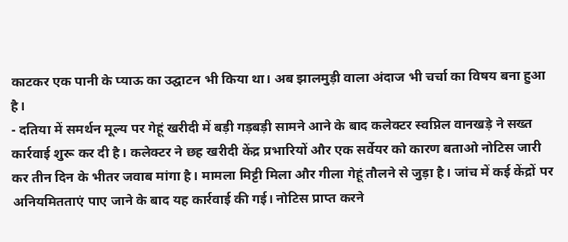काटकर एक पानी के प्याऊ का उद्घाटन भी किया था। अब झालमुड़ी वाला अंदाज भी चर्चा का विषय बना हुआ है।
- दतिया में समर्थन मूल्य पर गेहूं खरीदी में बड़ी गड़बड़ी सामने आने के बाद कलेक्टर स्वप्निल वानखड़े ने सख्त कार्रवाई शुरू कर दी है। कलेक्टर ने छह खरीदी केंद्र प्रभारियों और एक सर्वेयर को कारण बताओ नोटिस जारी कर तीन दिन के भीतर जवाब मांगा है। मामला मिट्टी मिला और गीला गेहूं तौलने से जुड़ा है। जांच में कई केंद्रों पर अनियमितताएं पाए जाने के बाद यह कार्रवाई की गई। नोटिस प्राप्त करने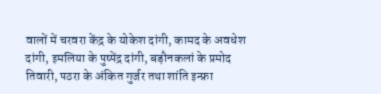वालों में चरवरा केंद्र के योकेश दांगी, कामद के अवधेश दांगी, इमलिया के पुष्पेंद्र दांगी, बड़ौनकलां के प्रमोद तिवारी, पठरा के अंकित गुर्जर तथा शांति इन्फ्रा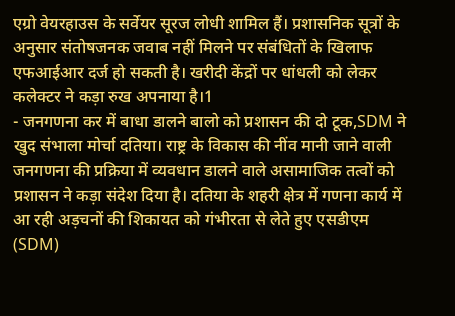एग्रो वेयरहाउस के सर्वेयर सूरज लोधी शामिल हैं। प्रशासनिक सूत्रों के अनुसार संतोषजनक जवाब नहीं मिलने पर संबंधितों के खिलाफ एफआईआर दर्ज हो सकती है। खरीदी केंद्रों पर धांधली को लेकर कलेक्टर ने कड़ा रुख अपनाया है।1
- जनगणना कर में बाधा डालने बालो को प्रशासन की दो टूक,SDM ने खुद संभाला मोर्चा दतिया। राष्ट्र के विकास की नींव मानी जाने वाली जनगणना की प्रक्रिया में व्यवधान डालने वाले असामाजिक तत्वों को प्रशासन ने कड़ा संदेश दिया है। दतिया के शहरी क्षेत्र में गणना कार्य में आ रही अड़चनों की शिकायत को गंभीरता से लेते हुए एसडीएम (SDM)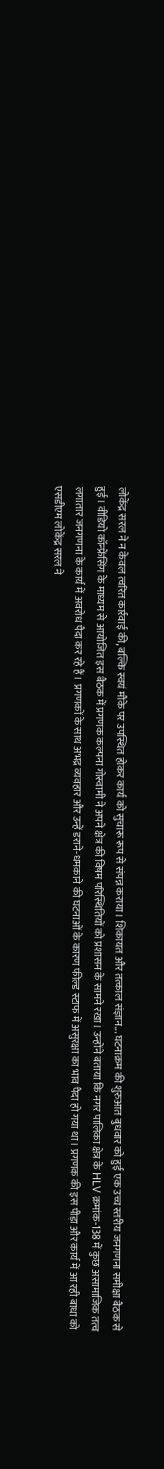लोकेंद्र सरल ने न केवल त्वरित कार्रवाई की, बल्कि स्वयं मौके पर उपस्थित होकर कार्य को सुचारू रूप से संपन्न कराया। शिकायत और तत्काल संज्ञान... घटनाक्रम की शुरुआत बुधवार को हुई एक उच्च स्तरीय जनगणना समीक्षा बैठक से हुई। वीडियो कॉन्फ्रेंसिंग के माध्यम से आयोजित इस बैठक में प्रगणक कल्पना गोस्वामी ने अपने क्षेत्र की विषम परिस्थितियों को प्रशासन के सामने रखा। उन्होंने बताया कि नगर पालिका क्षेत्र के HLV क्रमांक-138 में कुछ असामाजिक तत्व लगातार जनगणना के कार्य में अवरोध पैदा कर रहे हैं। प्रगणकों के साथ अभद्र व्यवहार और उन्हें डराने-धमकाने की घटनाओं के कारण फील्ड स्टाफ में असुरक्षा का भाव पैदा हो गया था। प्रगणक की इस पीड़ा और कार्य में आ रही बाधा को एसडीएम लोकेंद्र सरल ने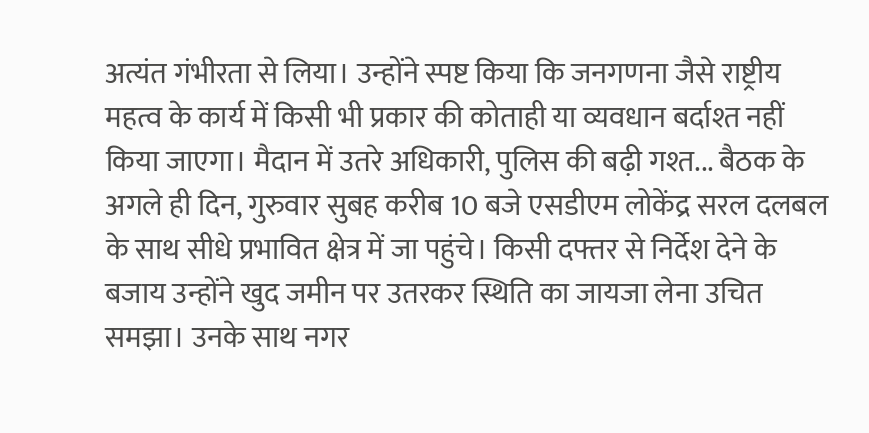अत्यंत गंभीरता से लिया। उन्होंने स्पष्ट किया कि जनगणना जैसे राष्ट्रीय महत्व के कार्य में किसी भी प्रकार की कोताही या व्यवधान बर्दाश्त नहीं किया जाएगा। मैदान में उतरे अधिकारी, पुलिस की बढ़ी गश्त... बैठक के अगले ही दिन, गुरुवार सुबह करीब 10 बजे एसडीएम लोकेंद्र सरल दलबल के साथ सीधे प्रभावित क्षेत्र में जा पहुंचे। किसी दफ्तर से निर्देश देने के बजाय उन्होंने खुद जमीन पर उतरकर स्थिति का जायजा लेना उचित समझा। उनके साथ नगर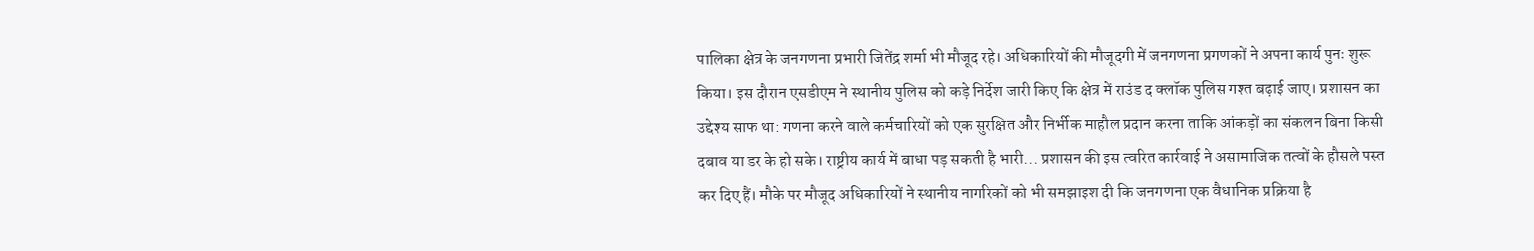पालिका क्षेत्र के जनगणना प्रभारी जितेंद्र शर्मा भी मौजूद रहे। अधिकारियों की मौजूदगी में जनगणना प्रगणकों ने अपना कार्य पुनः शुरू किया। इस दौरान एसडीएम ने स्थानीय पुलिस को कड़े निर्देश जारी किए कि क्षेत्र में राउंड द क्लॉक पुलिस गश्त बढ़ाई जाए। प्रशासन का उद्देश्य साफ था: गणना करने वाले कर्मचारियों को एक सुरक्षित और निर्भीक माहौल प्रदान करना ताकि आंकड़ों का संकलन बिना किसी दबाव या डर के हो सके। राष्ट्रीय कार्य में बाधा पड़ सकती है भारी... प्रशासन की इस त्वरित कार्रवाई ने असामाजिक तत्वों के हौसले पस्त कर दिए हैं। मौके पर मौजूद अधिकारियों ने स्थानीय नागरिकों को भी समझाइश दी कि जनगणना एक वैधानिक प्रक्रिया है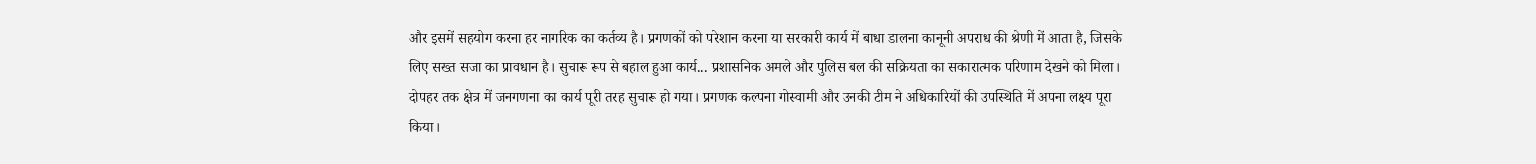और इसमें सहयोग करना हर नागरिक का कर्तव्य है। प्रगणकों को परेशान करना या सरकारी कार्य में बाधा डालना कानूनी अपराध की श्रेणी में आता है, जिसके लिए सख्त सजा का प्रावधान है। सुचारू रूप से बहाल हुआ कार्य... प्रशासनिक अमले और पुलिस बल की सक्रियता का सकारात्मक परिणाम देखने को मिला। दोपहर तक क्षेत्र में जनगणना का कार्य पूरी तरह सुचारू हो गया। प्रगणक कल्पना गोस्वामी और उनकी टीम ने अधिकारियों की उपस्थिति में अपना लक्ष्य पूरा किया।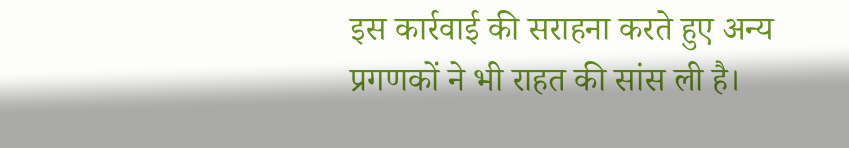इस कार्रवाई की सराहना करते हुए अन्य प्रगणकों ने भी राहत की सांस ली है।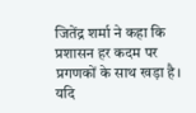जितेंद्र शर्मा ने कहा कि प्रशासन हर कदम पर प्रगणकों के साथ खड़ा है। यदि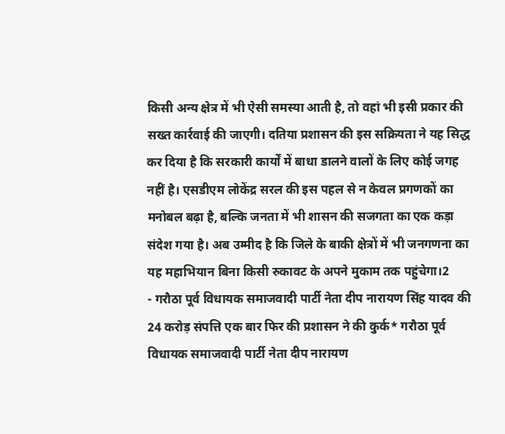किसी अन्य क्षेत्र में भी ऐसी समस्या आती है, तो वहां भी इसी प्रकार की सख्त कार्रवाई की जाएगी। दतिया प्रशासन की इस सक्रियता ने यह सिद्ध कर दिया है कि सरकारी कार्यों में बाधा डालने वालों के लिए कोई जगह नहीं है। एसडीएम लोकेंद्र सरल की इस पहल से न केवल प्रगणकों का मनोबल बढ़ा है, बल्कि जनता में भी शासन की सजगता का एक कड़ा संदेश गया है। अब उम्मीद है कि जिले के बाकी क्षेत्रों में भी जनगणना का यह महाभियान बिना किसी रुकावट के अपने मुकाम तक पहुंचेगा।2
- गरौठा पूर्व विधायक समाजवादी पार्टी नेता दीप नारायण सिंह यादव की 24 करोड़ संपत्ति एक बार फिर की प्रशासन ने की कुर्क* गरौठा पूर्व विधायक समाजवादी पार्टी नेता दीप नारायण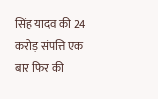सिंह यादव की 24 करोड़ संपत्ति एक बार फिर की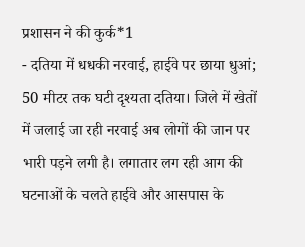प्रशासन ने की कुर्क*1
- दतिया में धधकी नरवाई, हाईवे पर छाया धुआं; 50 मीटर तक घटी दृश्यता दतिया। जिले में खेतों में जलाई जा रही नरवाई अब लोगों की जान पर भारी पड़ने लगी है। लगातार लग रही आग की घटनाओं के चलते हाईवे और आसपास के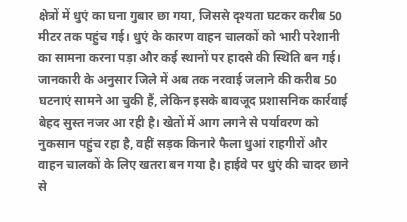क्षेत्रों में धुएं का घना गुबार छा गया, जिससे दृश्यता घटकर करीब 50 मीटर तक पहुंच गई। धुएं के कारण वाहन चालकों को भारी परेशानी का सामना करना पड़ा और कई स्थानों पर हादसे की स्थिति बन गई। जानकारी के अनुसार जिले में अब तक नरवाई जलाने की करीब 50 घटनाएं सामने आ चुकी हैं, लेकिन इसके बावजूद प्रशासनिक कार्रवाई बेहद सुस्त नजर आ रही है। खेतों में आग लगने से पर्यावरण को नुकसान पहुंच रहा है, वहीं सड़क किनारे फैला धुआं राहगीरों और वाहन चालकों के लिए खतरा बन गया है। हाईवे पर धुएं की चादर छाने से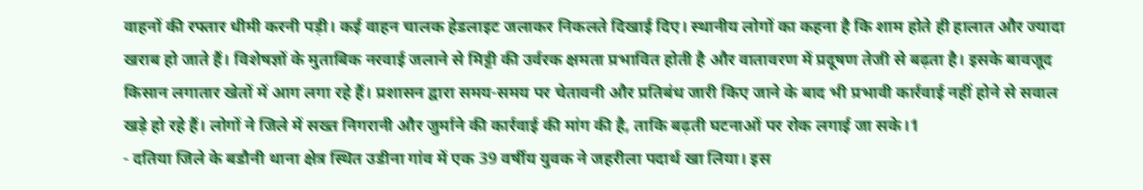वाहनों की रफ्तार धीमी करनी पड़ी। कई वाहन चालक हेडलाइट जलाकर निकलते दिखाई दिए। स्थानीय लोगों का कहना है कि शाम होते ही हालात और ज्यादा खराब हो जाते हैं। विशेषज्ञों के मुताबिक नरवाई जलाने से मिट्टी की उर्वरक क्षमता प्रभावित होती है और वातावरण में प्रदूषण तेजी से बढ़ता है। इसके बावजूद किसान लगातार खेतों में आग लगा रहे हैं। प्रशासन द्वारा समय-समय पर चेतावनी और प्रतिबंध जारी किए जाने के बाद भी प्रभावी कार्रवाई नहीं होने से सवाल खड़े हो रहे हैं। लोगों ने जिले में सख्त निगरानी और जुर्माने की कार्रवाई की मांग की है, ताकि बढ़ती घटनाओं पर रोक लगाई जा सके।1
- दतिया जिले के बडौनी थाना क्षेत्र स्थित उडीना गांव में एक 39 वर्षीय युवक ने जहरीला पदार्थ खा लिया। इस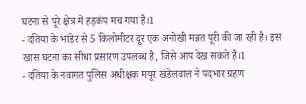घटना से पूरे क्षेत्र में हड़कंप मच गया है।1
- दतिया के भांडेर से 5 किलोमीटर दूर एक अनोखी मन्नत पूरी की जा रही है। इस खास घटना का सीधा प्रसारण उपलब्ध है, जिसे आप देख सकते हैं।1
- दतिया के नवागत पुलिस अधीक्षक मयूर खंडेलवाल ने पदभार ग्रहण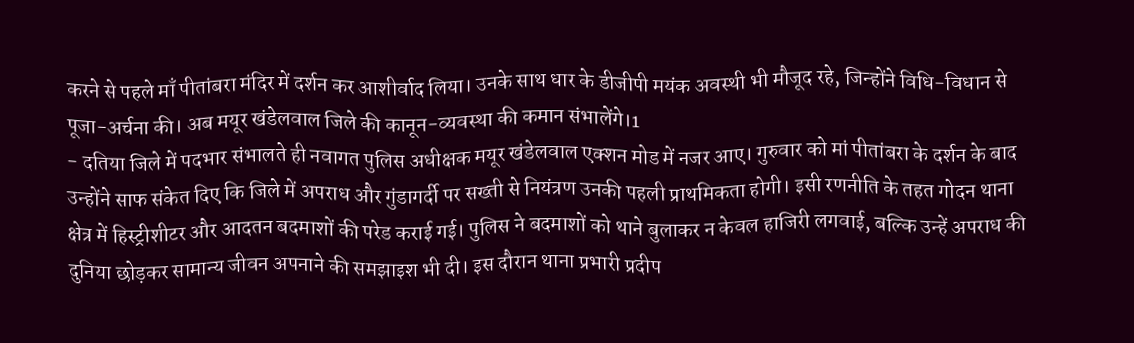करने से पहले माँ पीतांबरा मंदिर में दर्शन कर आशीर्वाद लिया। उनके साथ धार के डीजीपी मयंक अवस्थी भी मौजूद रहे, जिन्होंने विधि-विधान से पूजा-अर्चना की। अब मयूर खंडेलवाल जिले की कानून-व्यवस्था की कमान संभालेंगे।1
- दतिया जिले में पदभार संभालते ही नवागत पुलिस अधीक्षक मयूर खंडेलवाल एक्शन मोड में नजर आए। गुरुवार को मां पीतांबरा के दर्शन के बाद उन्होंने साफ संकेत दिए कि जिले में अपराध और गुंडागर्दी पर सख्ती से नियंत्रण उनकी पहली प्राथमिकता होगी। इसी रणनीति के तहत गोदन थाना क्षेत्र में हिस्ट्रीशीटर और आदतन बदमाशों की परेड कराई गई। पुलिस ने बदमाशों को थाने बुलाकर न केवल हाजिरी लगवाई, बल्कि उन्हें अपराध की दुनिया छोड़कर सामान्य जीवन अपनाने की समझाइश भी दी। इस दौरान थाना प्रभारी प्रदीप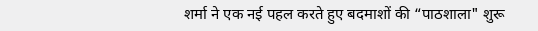शर्मा ने एक नई पहल करते हुए बदमाशों की “पाठशाला" शुरू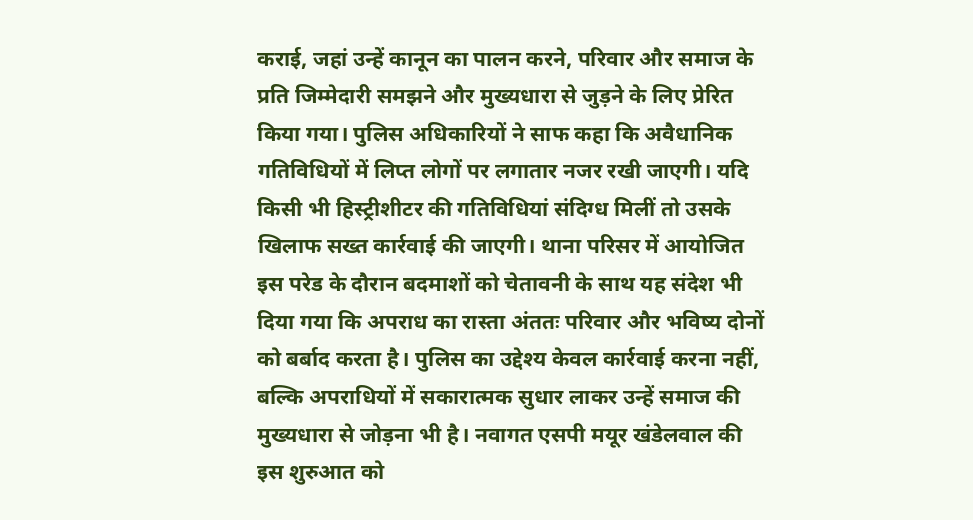कराई, जहां उन्हें कानून का पालन करने, परिवार और समाज के प्रति जिम्मेदारी समझने और मुख्यधारा से जुड़ने के लिए प्रेरित किया गया। पुलिस अधिकारियों ने साफ कहा कि अवैधानिक गतिविधियों में लिप्त लोगों पर लगातार नजर रखी जाएगी। यदि किसी भी हिस्ट्रीशीटर की गतिविधियां संदिग्ध मिलीं तो उसके खिलाफ सख्त कार्रवाई की जाएगी। थाना परिसर में आयोजित इस परेड के दौरान बदमाशों को चेतावनी के साथ यह संदेश भी दिया गया कि अपराध का रास्ता अंततः परिवार और भविष्य दोनों को बर्बाद करता है। पुलिस का उद्देश्य केवल कार्रवाई करना नहीं, बल्कि अपराधियों में सकारात्मक सुधार लाकर उन्हें समाज की मुख्यधारा से जोड़ना भी है। नवागत एसपी मयूर खंडेलवाल की इस शुरुआत को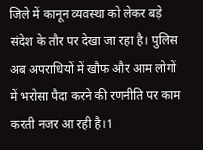जिले में कानून व्यवस्था को लेकर बड़े संदेश के तौर पर देखा जा रहा है। पुलिस अब अपराधियों में खौफ और आम लोगों में भरोसा पैदा करने की रणनीति पर काम करती नजर आ रही है।1